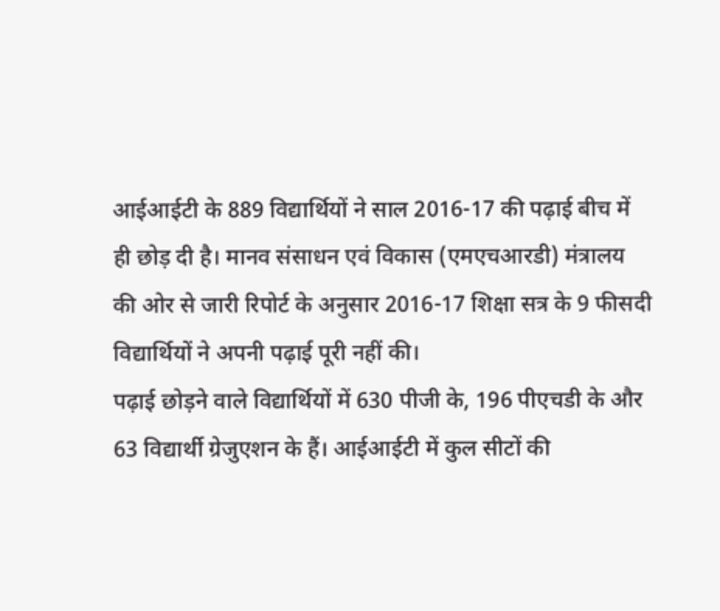आईआईटी के 889 विद्यार्थियों ने साल 2016-17 की पढ़ाई बीच में ही छोड़ दी है। मानव संसाधन एवं विकास (एमएचआरडी) मंत्रालय की ओर से जारी रिपोर्ट के अनुसार 2016-17 शिक्षा सत्र के 9 फीसदी विद्यार्थियों ने अपनी पढ़ाई पूरी नहीं की।
पढ़ाई छोड़ने वाले विद्यार्थियों में 630 पीजी के, 196 पीएचडी के और 63 विद्यार्थी ग्रेजुएशन के हैं। आईआईटी में कुल सीटों की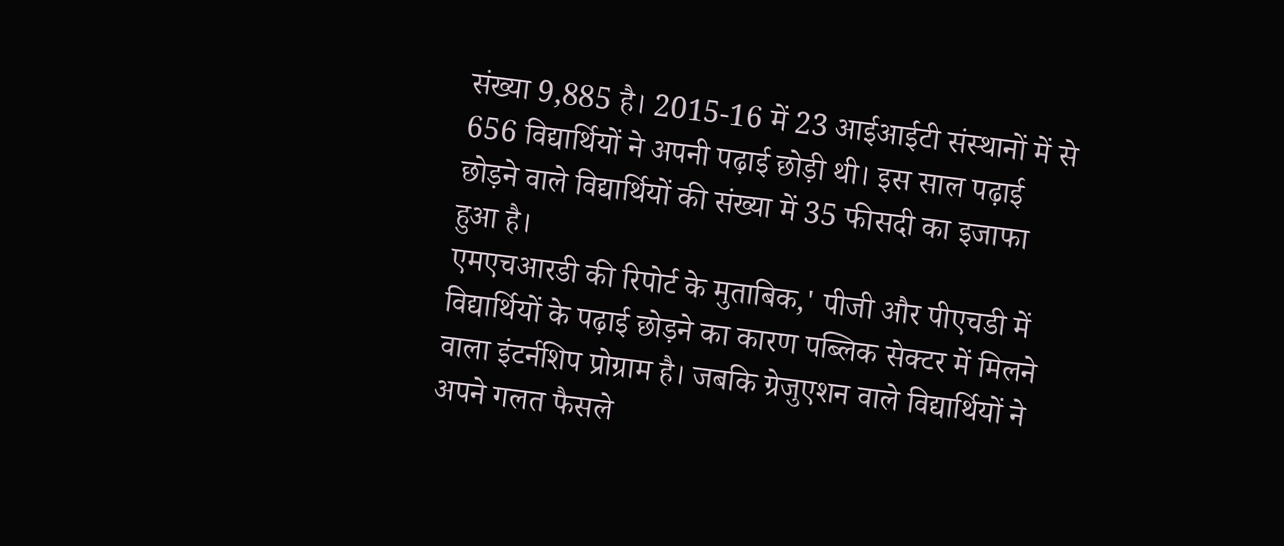संख्या 9,885 है। 2015-16 में 23 आईआईटी संस्थानों में से 656 विद्यार्थियों ने अपनी पढ़ाई छोड़ी थी। इस साल पढ़ाई छोड़ने वाले विद्यार्थियों की संख्या में 35 फीसदी का इजाफा हुआ है।
एमएचआरडी की रिपोर्ट के मुताबिक,' पीजी और पीएचडी में विद्यार्थियों के पढ़ाई छोड़ने का कारण पब्लिक सेक्टर में मिलने वाला इंटर्नशिप प्रोग्राम है। जबकि ग्रेजुएशन वाले विद्यार्थियों ने अपने गलत फैसले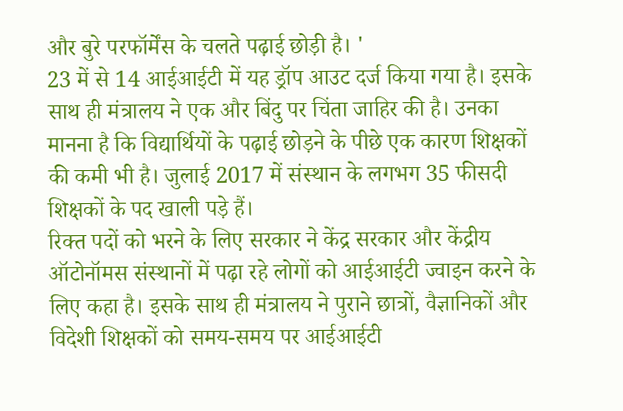और बुरे परफॉर्मेंस के चलते पढ़ाई छोड़ी है। '
23 में से 14 आईआईटी में यह ड्रॉप आउट दर्ज किया गया है। इसके साथ ही मंत्रालय ने एक और बिंदु पर चिंता जाहिर की है। उनका मानना है कि विद्यार्थियों के पढ़ाई छोड़ने के पीछे एक कारण शिक्षकों की कमी भी है। जुलाई 2017 में संस्थान के लगभग 35 फीसदी शिक्षकों के पद खाली पड़े हैं।
रिक्त पदों को भरने के लिए सरकार ने केंद्र सरकार और केंद्रीय ऑटोनॉमस संस्थानों में पढ़ा रहे लोगों को आईआईटी ज्वाइन करने के लिए कहा है। इसके साथ ही मंत्रालय ने पुराने छात्रों, वैज्ञानिकों और विदेशी शिक्षकों को समय-समय पर आईआईटी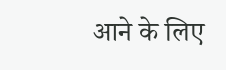आने के लिए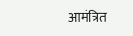आमंत्रित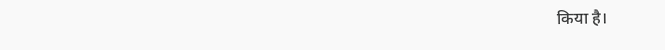किया है।